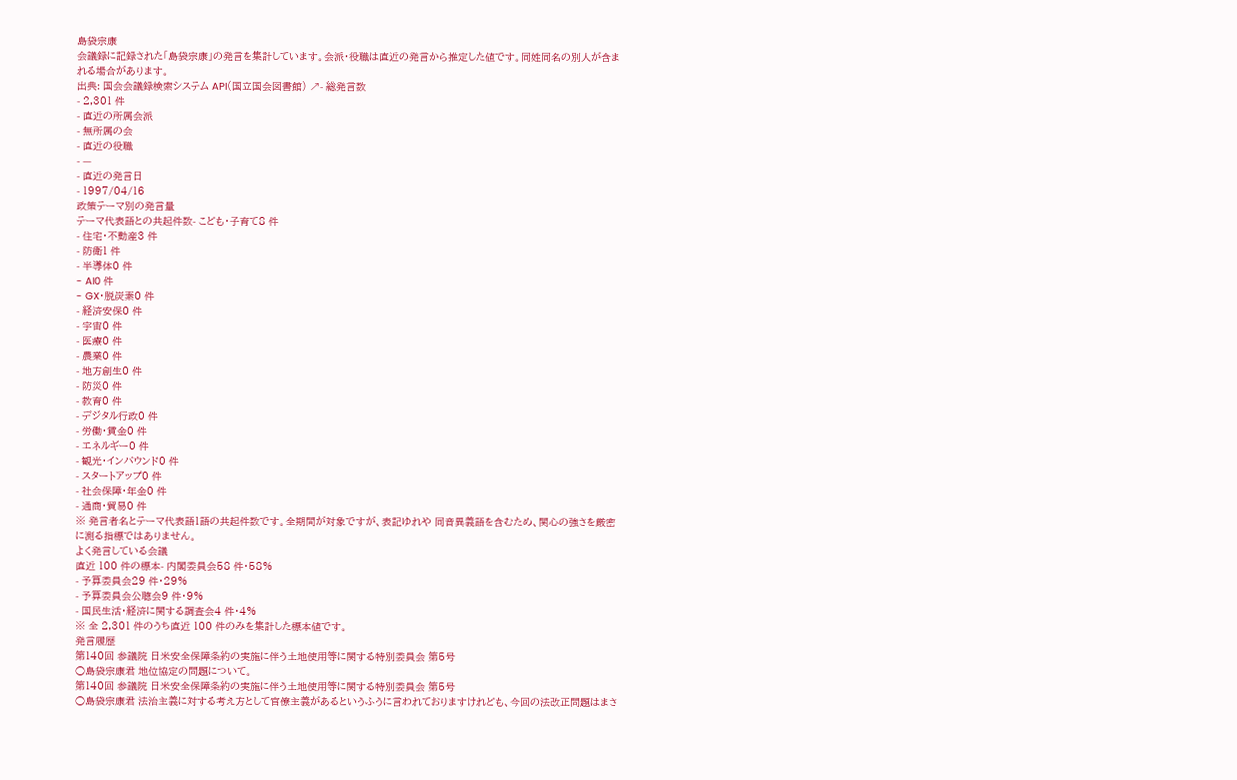島袋宗康
会議録に記録された「島袋宗康」の発言を集計しています。会派・役職は直近の発言から推定した値です。同姓同名の別人が含まれる場合があります。
出典: 国会会議録検索システム API(国立国会図書館) ↗- 総発言数
- 2,301 件
- 直近の所属会派
- 無所属の会
- 直近の役職
- —
- 直近の発言日
- 1997/04/16
政策テーマ別の発言量
テーマ代表語との共起件数- こども・子育て8 件
- 住宅・不動産3 件
- 防衛1 件
- 半導体0 件
- AI0 件
- GX・脱炭素0 件
- 経済安保0 件
- 宇宙0 件
- 医療0 件
- 農業0 件
- 地方創生0 件
- 防災0 件
- 教育0 件
- デジタル行政0 件
- 労働・賃金0 件
- エネルギー0 件
- 観光・インバウンド0 件
- スタートアップ0 件
- 社会保障・年金0 件
- 通商・貿易0 件
※ 発言者名とテーマ代表語1語の共起件数です。全期間が対象ですが、表記ゆれや 同音異義語を含むため、関心の強さを厳密に測る指標ではありません。
よく発言している会議
直近 100 件の標本- 内閣委員会58 件・58%
- 予算委員会29 件・29%
- 予算委員会公聴会9 件・9%
- 国民生活・経済に関する調査会4 件・4%
※ 全 2,301 件のうち直近 100 件のみを集計した標本値です。
発言履歴
第140回 参議院 日米安全保障条約の実施に伴う土地使用等に関する特別委員会 第5号
○島袋宗康君 地位協定の問題について。
第140回 参議院 日米安全保障条約の実施に伴う土地使用等に関する特別委員会 第5号
○島袋宗康君 法治主義に対する考え方として官僚主義があるというふうに言われておりますけれども、今回の法改正問題はまさ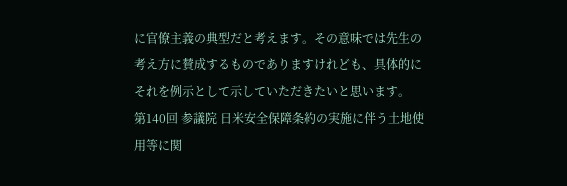に官僚主義の典型だと考えます。その意味では先生の考え方に賛成するものでありますけれども、具体的にそれを例示として示していただきたいと思います。
第140回 参議院 日米安全保障条約の実施に伴う土地使用等に関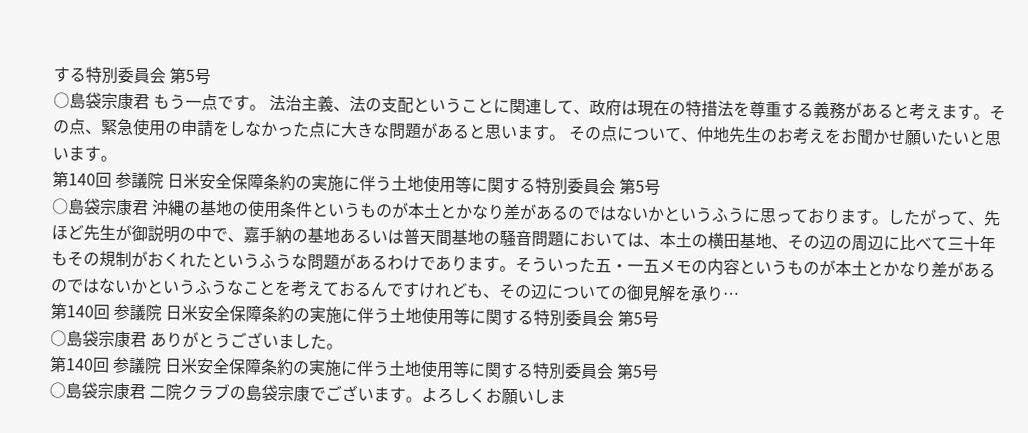する特別委員会 第5号
○島袋宗康君 もう一点です。 法治主義、法の支配ということに関連して、政府は現在の特措法を尊重する義務があると考えます。その点、緊急使用の申請をしなかった点に大きな問題があると思います。 その点について、仲地先生のお考えをお聞かせ願いたいと思います。
第140回 参議院 日米安全保障条約の実施に伴う土地使用等に関する特別委員会 第5号
○島袋宗康君 沖縄の基地の使用条件というものが本土とかなり差があるのではないかというふうに思っております。したがって、先ほど先生が御説明の中で、嘉手納の基地あるいは普天間基地の騒音問題においては、本土の横田基地、その辺の周辺に比べて三十年もその規制がおくれたというふうな問題があるわけであります。そういった五・一五メモの内容というものが本土とかなり差があるのではないかというふうなことを考えておるんですけれども、その辺についての御見解を承り…
第140回 参議院 日米安全保障条約の実施に伴う土地使用等に関する特別委員会 第5号
○島袋宗康君 ありがとうございました。
第140回 参議院 日米安全保障条約の実施に伴う土地使用等に関する特別委員会 第5号
○島袋宗康君 二院クラブの島袋宗康でございます。よろしくお願いしま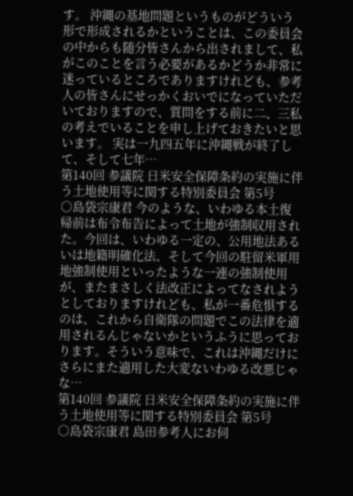す。 沖縄の基地問題というものがどういう形で形成されるかということは、この委員会の中からも随分皆さんから出されまして、私がこのことを言う必要があるかどうか非常に迷っているところでありますけれども、参考人の皆さんにせっかくおいでになっていただいておりますので、質問をする前に二、三私の考えでいることを申し上げておきたいと思います。 実は一九四五年に沖縄戦が終了して、そして七年…
第140回 参議院 日米安全保障条約の実施に伴う土地使用等に関する特別委員会 第5号
○島袋宗康君 今のような、いわゆる本土復帰前は布令布告によって土地が強制収用された。今回は、いわゆる一定の、公用地法あるいは地籍明確化法、そして今回の駐留米軍用地強制使用といったような一連の強制使用が、またまさしく法改正によってなされようとしておりますけれども、私が一番危惧するのは、これから自衛隊の問題でこの法律を適用されるんじゃないかというふうに思っております。そういう意味で、これは沖縄だけにさらにまた適用した大変ないわゆる改悪じゃな…
第140回 参議院 日米安全保障条約の実施に伴う土地使用等に関する特別委員会 第5号
○島袋宗康君 島田参考人にお伺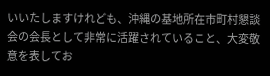いいたしますけれども、沖縄の基地所在市町村懇談会の会長として非常に活躍されていること、大変敬意を表してお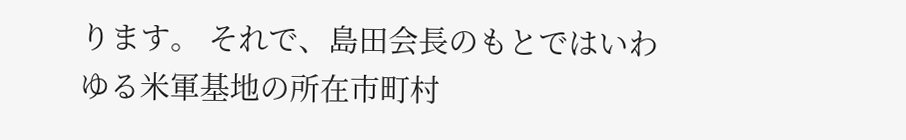ります。 それで、島田会長のもとではいわゆる米軍基地の所在市町村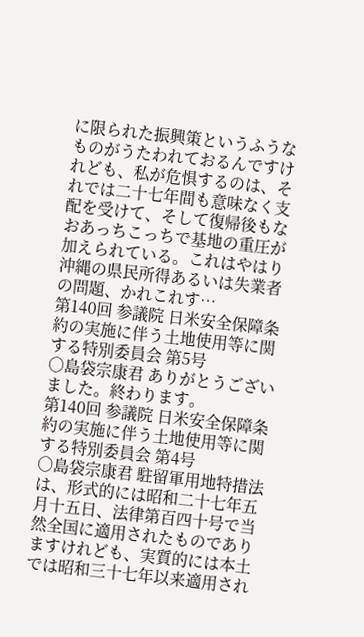に限られた振興策というふうなものがうたわれておるんですけれども、私が危惧するのは、それでは二十七年間も意味なく支配を受けて、そして復帰後もなおあっちこっちで基地の重圧が加えられている。これはやはり沖縄の県民所得あるいは失業者の問題、かれこれす…
第140回 参議院 日米安全保障条約の実施に伴う土地使用等に関する特別委員会 第5号
○島袋宗康君 ありがとうございました。終わります。
第140回 参議院 日米安全保障条約の実施に伴う土地使用等に関する特別委員会 第4号
○島袋宗康君 駐留軍用地特措法は、形式的には昭和二十七年五月十五日、法律第百四十号で当然全国に適用されたものでありますけれども、実質的には本土では昭和三十七年以来適用され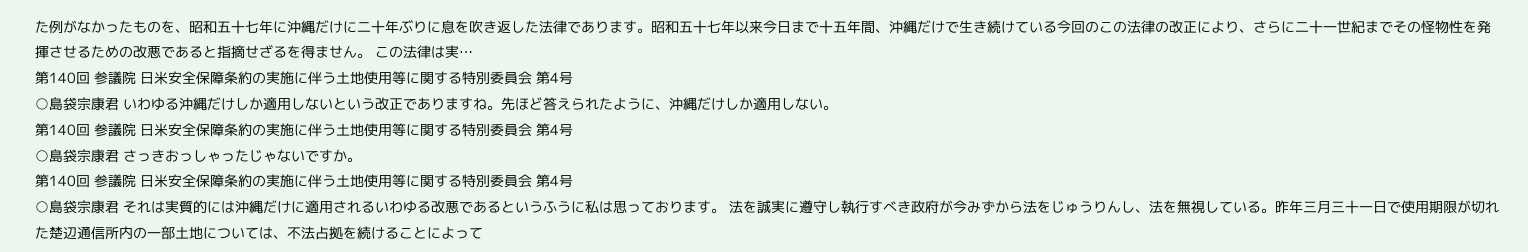た例がなかったものを、昭和五十七年に沖縄だけに二十年ぶりに息を吹き返した法律であります。昭和五十七年以来今日まで十五年間、沖縄だけで生き続けている今回のこの法律の改正により、さらに二十一世紀までその怪物性を発揮させるための改悪であると指摘せざるを得ません。 この法律は実…
第140回 参議院 日米安全保障条約の実施に伴う土地使用等に関する特別委員会 第4号
○島袋宗康君 いわゆる沖縄だけしか適用しないという改正でありますね。先ほど答えられたように、沖縄だけしか適用しない。
第140回 参議院 日米安全保障条約の実施に伴う土地使用等に関する特別委員会 第4号
○島袋宗康君 さっきおっしゃったじゃないですか。
第140回 参議院 日米安全保障条約の実施に伴う土地使用等に関する特別委員会 第4号
○島袋宗康君 それは実質的には沖縄だけに適用されるいわゆる改悪であるというふうに私は思っております。 法を誠実に遵守し執行すべき政府が今みずから法をじゅうりんし、法を無視している。昨年三月三十一日で使用期限が切れた楚辺通信所内の一部土地については、不法占拠を続けることによって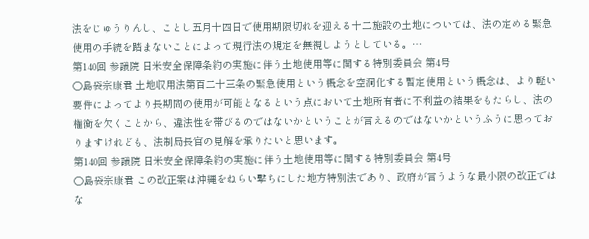法をじゅうりんし、ことし五月十四日で使用期限切れを迎える十二施設の土地については、法の定める緊急使用の手続を踏まないことによって現行法の規定を無視しようとしている。…
第140回 参議院 日米安全保障条約の実施に伴う土地使用等に関する特別委員会 第4号
○島袋宗康君 土地収用法第百二十三条の緊急使用という概念を空洞化する暫定使用という概念は、より軽い要件によってより長期間の使用が可能となるという点において土地所有者に不利益の結果をもたらし、法の権衡を欠くことから、違法性を帯びるのではないかということが言えるのではないかというふうに思っておりますけれども、法制局長官の見解を承りたいと思います。
第140回 参議院 日米安全保障条約の実施に伴う土地使用等に関する特別委員会 第4号
○島袋宗康君 この改正案は沖縄をねらい撃ちにした地方特別法であり、政府が言うような最小限の改正ではな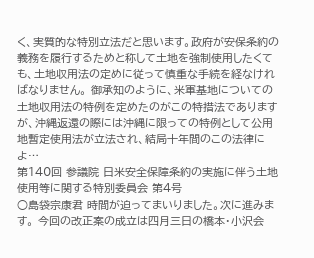く、実質的な特別立法だと思います。政府が安保条約の義務を履行するためと称して土地を強制使用したくても、土地収用法の定めに従って慎重な手続を経なければなりません。 御承知のように、米軍基地についての土地収用法の特例を定めたのがこの特措法でありますが、沖縄返還の際には沖縄に限っての特例として公用地暫定使用法が立法され、結局十年間のこの法律によ…
第140回 参議院 日米安全保障条約の実施に伴う土地使用等に関する特別委員会 第4号
○島袋宗康君 時間が迫ってまいりました。次に進みます。 今回の改正案の成立は四月三日の橋本・小沢会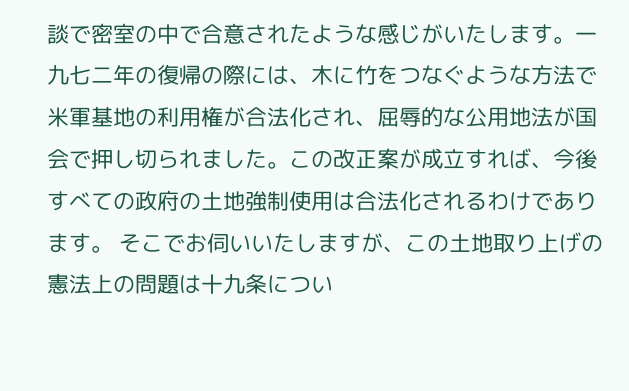談で密室の中で合意されたような感じがいたします。一九七二年の復帰の際には、木に竹をつなぐような方法で米軍基地の利用権が合法化され、屈辱的な公用地法が国会で押し切られました。この改正案が成立すれば、今後すべての政府の土地強制使用は合法化されるわけであります。 そこでお伺いいたしますが、この土地取り上げの憲法上の問題は十九条につい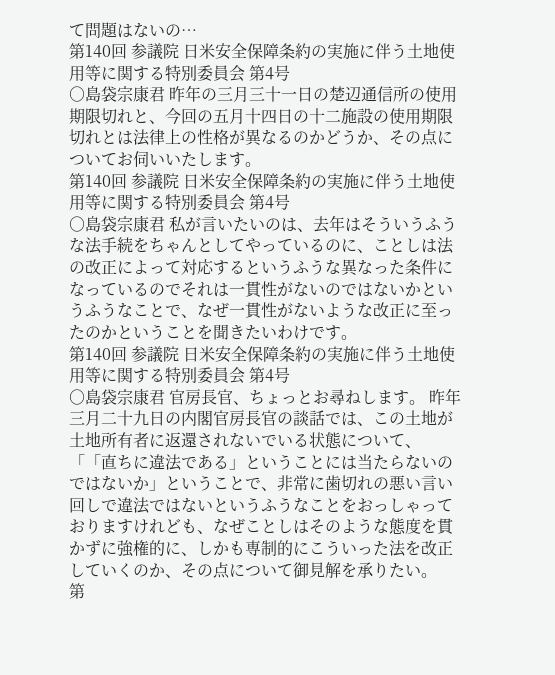て問題はないの…
第140回 参議院 日米安全保障条約の実施に伴う土地使用等に関する特別委員会 第4号
○島袋宗康君 昨年の三月三十一日の楚辺通信所の使用期限切れと、今回の五月十四日の十二施設の使用期限切れとは法律上の性格が異なるのかどうか、その点についてお伺いいたします。
第140回 参議院 日米安全保障条約の実施に伴う土地使用等に関する特別委員会 第4号
○島袋宗康君 私が言いたいのは、去年はそういうふうな法手続をちゃんとしてやっているのに、ことしは法の改正によって対応するというふうな異なった条件になっているのでそれは一貫性がないのではないかというふうなことで、なぜ一貫性がないような改正に至ったのかということを聞きたいわけです。
第140回 参議院 日米安全保障条約の実施に伴う土地使用等に関する特別委員会 第4号
○島袋宗康君 官房長官、ちょっとお尋ねします。 昨年三月二十九日の内閣官房長官の談話では、この土地が土地所有者に返還されないでいる状態について、「「直ちに違法である」ということには当たらないのではないか」ということで、非常に歯切れの悪い言い回しで違法ではないというふうなことをおっしゃっておりますけれども、なぜことしはそのような態度を貫かずに強権的に、しかも専制的にこういった法を改正していくのか、その点について御見解を承りたい。
第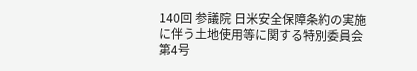140回 参議院 日米安全保障条約の実施に伴う土地使用等に関する特別委員会 第4号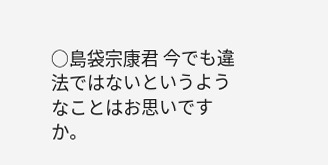○島袋宗康君 今でも違法ではないというようなことはお思いですか。